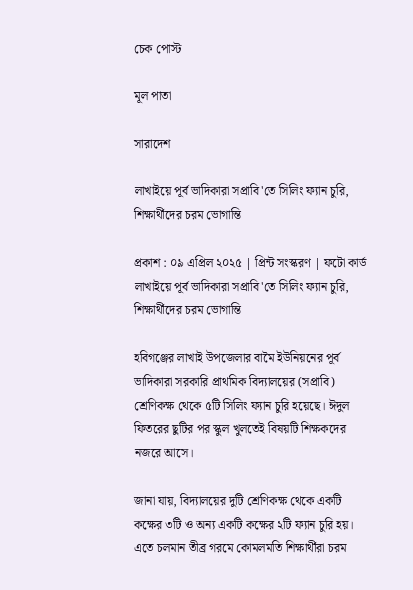চেক পোস্ট

মূল পাতা

সারাদেশ

লাখাইয়ে পূর্ব ভাদিকারা সপ্রাবি'তে সিলিং ফ্যান চুরি, শিক্ষার্থীদের চরম ভোগান্তি

প্রকাশ : ০৯ এপ্রিল ২০২৫ | প্রিন্ট সংস্করণ | ফটো কার্ড
লাখাইয়ে পূর্ব ভাদিকারা সপ্রাবি'তে সিলিং ফ্যান চুরি, শিক্ষার্থীদের চরম ভোগান্তি

হবিগঞ্জের লাখাই উপজেলার বামৈ ইউনিয়নের পূর্ব ভাদিকারা সরকারি প্রাথমিক বিদ্যালয়ের (সপ্রাবি) শ্রেণিকক্ষ থেকে ৫টি সিলিং ফ্যান চুরি হয়েছে। ঈদুল ফিতরের ছুটির পর স্কুল খুলতেই বিষয়টি শিক্ষকদের নজরে আসে।

জানা যায়, বিদ্যালয়ের দুটি শ্রেণিকক্ষ থেকে একটি কক্ষের ৩টি ও অন্য একটি কক্ষের ২টি ফ্যান চুরি হয়। এতে চলমান তীব্র গরমে কোমলমতি শিক্ষার্থীরা চরম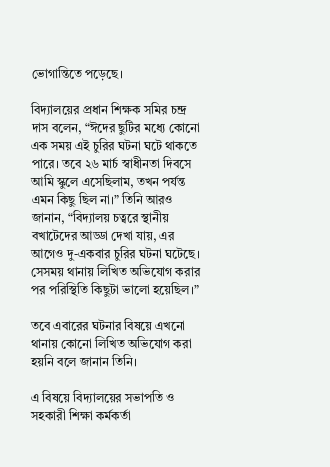ভোগান্তিতে পড়েছে।

বিদ্যালয়ের প্রধান শিক্ষক সমির চন্দ্র দাস বলেন, “ঈদের ছুটির মধ্যে কোনো এক সময় এই চুরির ঘটনা ঘটে থাকতে পারে। তবে ২৬ মার্চ স্বাধীনতা দিবসে আমি স্কুলে এসেছিলাম, তখন পর্যন্ত এমন কিছু ছিল না।” তিনি আরও জানান, “বিদ্যালয় চত্বরে স্থানীয় বখাটেদের আড্ডা দেখা যায়, এর আগেও দু-একবার চুরির ঘটনা ঘটেছে। সেসময় থানায় লিখিত অভিযোগ করার পর পরিস্থিতি কিছুটা ভালো হয়েছিল।”

তবে এবারের ঘটনার বিষয়ে এখনো থানায় কোনো লিখিত অভিযোগ করা হয়নি বলে জানান তিনি।

এ বিষয়ে বিদ্যালয়ের সভাপতি ও সহকারী শিক্ষা কর্মকর্তা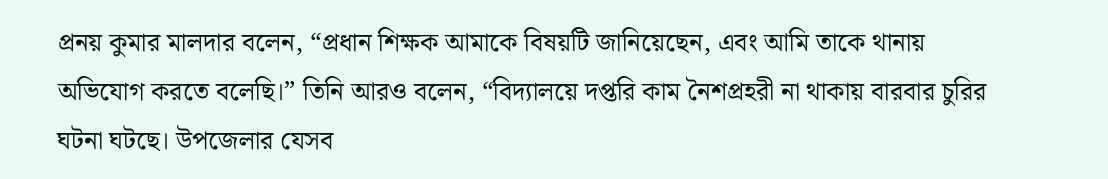প্রনয় কুমার মালদার বলেন, “প্রধান শিক্ষক আমাকে বিষয়টি জানিয়েছেন, এবং আমি তাকে থানায় অভিযোগ করতে বলেছি।” তিনি আরও বলেন, “বিদ্যালয়ে দপ্তরি কাম নৈশপ্রহরী না থাকায় বারবার চুরির ঘটনা ঘটছে। উপজেলার যেসব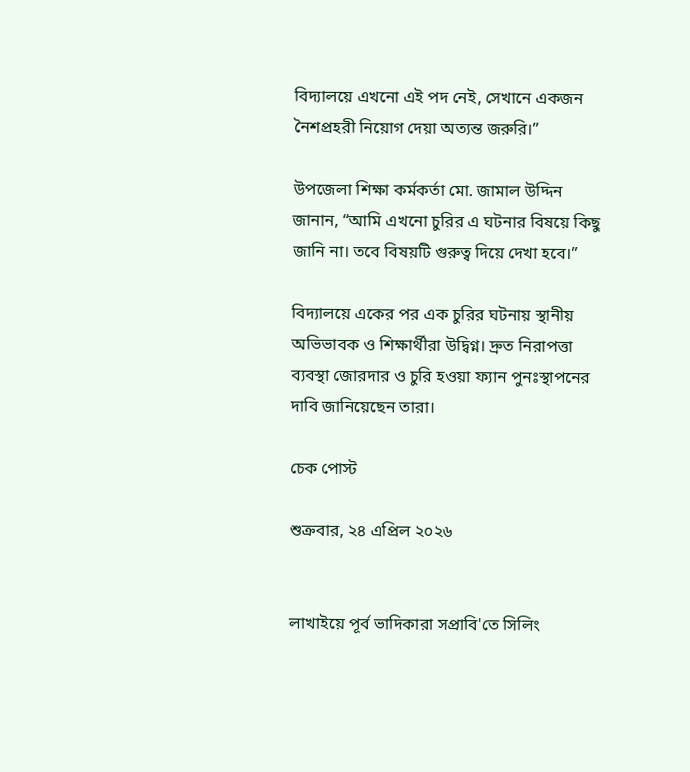বিদ্যালয়ে এখনো এই পদ নেই, সেখানে একজন নৈশপ্রহরী নিয়োগ দেয়া অত্যন্ত জরুরি।”

উপজেলা শিক্ষা কর্মকর্তা মো. জামাল উদ্দিন জানান, “আমি এখনো চুরির এ ঘটনার বিষয়ে কিছু জানি না। তবে বিষয়টি গুরুত্ব দিয়ে দেখা হবে।”

বিদ্যালয়ে একের পর এক চুরির ঘটনায় স্থানীয় অভিভাবক ও শিক্ষার্থীরা উদ্বিগ্ন। দ্রুত নিরাপত্তা ব্যবস্থা জোরদার ও চুরি হওয়া ফ্যান পুনঃস্থাপনের দাবি জানিয়েছেন তারা।

চেক পোস্ট

শুক্রবার, ২৪ এপ্রিল ২০২৬


লাখাইয়ে পূর্ব ভাদিকারা সপ্রাবি'তে সিলিং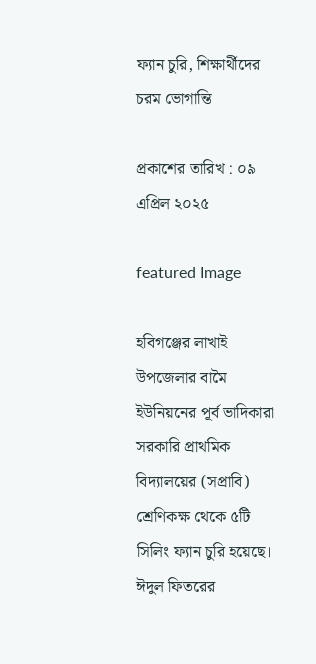ফ্যান চুরি, শিক্ষার্থীদের চরম ভোগান্তি

প্রকাশের তারিখ : ০৯ এপ্রিল ২০২৫

featured Image

হবিগঞ্জের লাখাই উপজেলার বামৈ ইউনিয়নের পূর্ব ভাদিকারা সরকারি প্রাথমিক বিদ্যালয়ের (সপ্রাবি) শ্রেণিকক্ষ থেকে ৫টি সিলিং ফ্যান চুরি হয়েছে। ঈদুল ফিতরের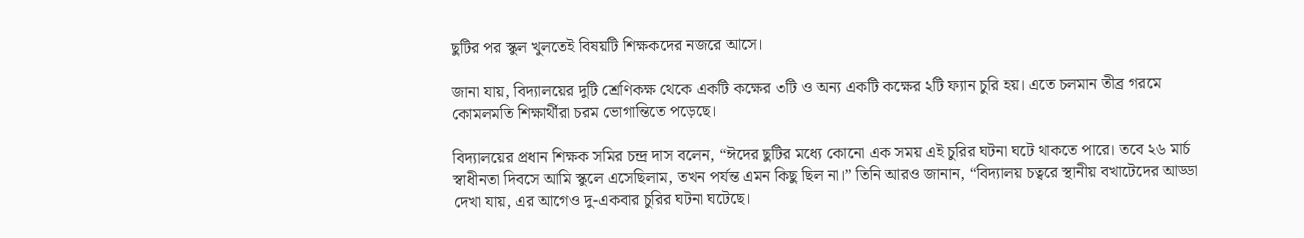ছুটির পর স্কুল খুলতেই বিষয়টি শিক্ষকদের নজরে আসে।

জানা যায়, বিদ্যালয়ের দুটি শ্রেণিকক্ষ থেকে একটি কক্ষের ৩টি ও অন্য একটি কক্ষের ২টি ফ্যান চুরি হয়। এতে চলমান তীব্র গরমে কোমলমতি শিক্ষার্থীরা চরম ভোগান্তিতে পড়েছে।

বিদ্যালয়ের প্রধান শিক্ষক সমির চন্দ্র দাস বলেন, “ঈদের ছুটির মধ্যে কোনো এক সময় এই চুরির ঘটনা ঘটে থাকতে পারে। তবে ২৬ মার্চ স্বাধীনতা দিবসে আমি স্কুলে এসেছিলাম, তখন পর্যন্ত এমন কিছু ছিল না।” তিনি আরও জানান, “বিদ্যালয় চত্বরে স্থানীয় বখাটেদের আড্ডা দেখা যায়, এর আগেও দু-একবার চুরির ঘটনা ঘটেছে।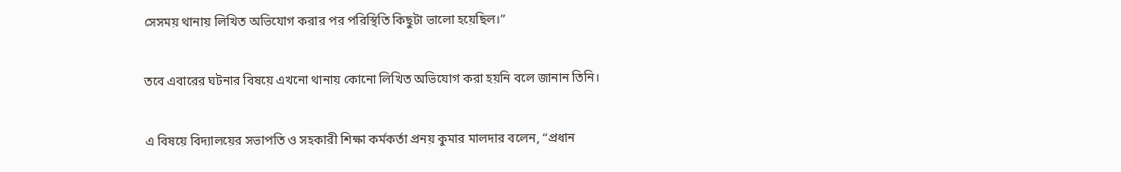সেসময় থানায় লিখিত অভিযোগ করার পর পরিস্থিতি কিছুটা ভালো হয়েছিল।”

তবে এবারের ঘটনার বিষয়ে এখনো থানায় কোনো লিখিত অভিযোগ করা হয়নি বলে জানান তিনি।

এ বিষয়ে বিদ্যালয়ের সভাপতি ও সহকারী শিক্ষা কর্মকর্তা প্রনয় কুমার মালদার বলেন, “প্রধান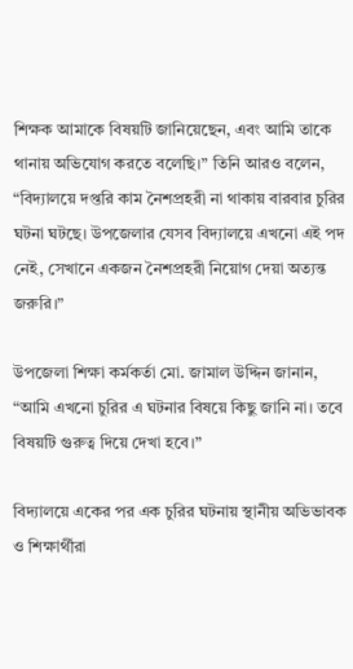শিক্ষক আমাকে বিষয়টি জানিয়েছেন, এবং আমি তাকে থানায় অভিযোগ করতে বলেছি।” তিনি আরও বলেন, “বিদ্যালয়ে দপ্তরি কাম নৈশপ্রহরী না থাকায় বারবার চুরির ঘটনা ঘটছে। উপজেলার যেসব বিদ্যালয়ে এখনো এই পদ নেই, সেখানে একজন নৈশপ্রহরী নিয়োগ দেয়া অত্যন্ত জরুরি।”

উপজেলা শিক্ষা কর্মকর্তা মো. জামাল উদ্দিন জানান, “আমি এখনো চুরির এ ঘটনার বিষয়ে কিছু জানি না। তবে বিষয়টি গুরুত্ব দিয়ে দেখা হবে।”

বিদ্যালয়ে একের পর এক চুরির ঘটনায় স্থানীয় অভিভাবক ও শিক্ষার্থীরা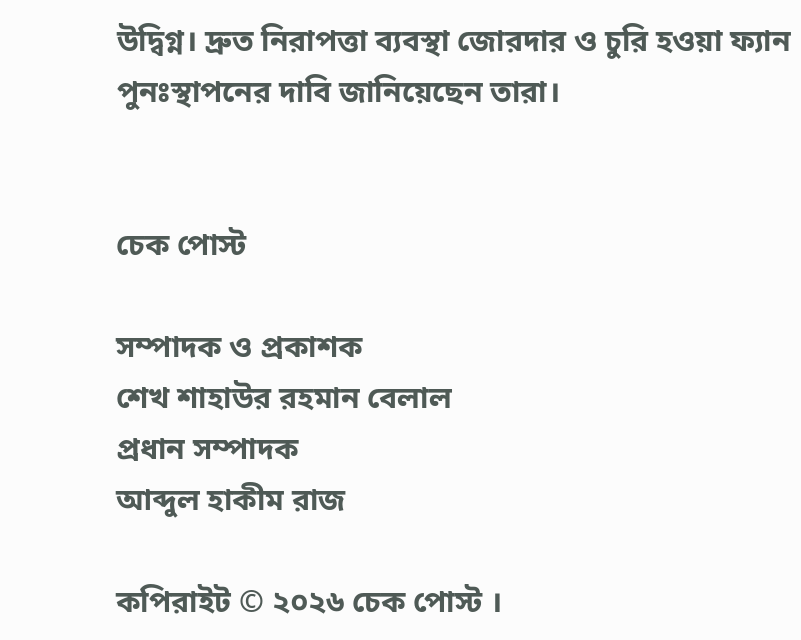উদ্বিগ্ন। দ্রুত নিরাপত্তা ব্যবস্থা জোরদার ও চুরি হওয়া ফ্যান পুনঃস্থাপনের দাবি জানিয়েছেন তারা।


চেক পোস্ট

সম্পাদক ও প্রকাশক
শেখ শাহাউর রহমান বেলাল
প্রধান সম্পাদক
আব্দুল হাকীম রাজ

কপিরাইট © ২০২৬ চেক পোস্ট ।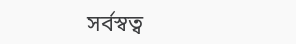সর্বস্বত্ব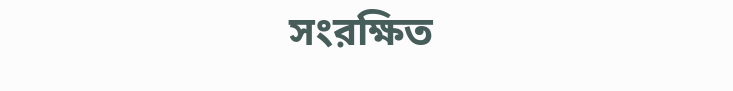সংরক্ষিত